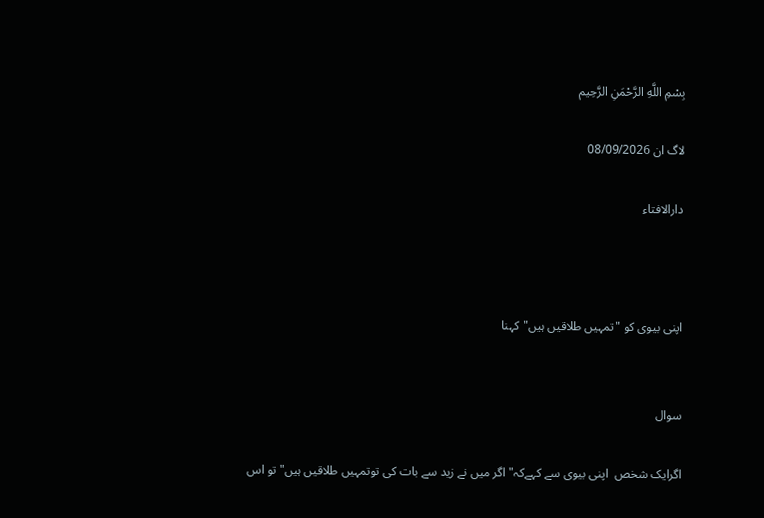بِسْمِ اللَّهِ الرَّحْمَنِ الرَّحِيم

لاگ ان 08/09/2026

دارالافتاء



اپنی بیوی کو "تمہیں طلاقیں ہیں"کہنا


سوال

اگرایک شخص  اپنی بیوی سے کہےکہ"اگر میں نے زید سے بات کی توتمہیں طلاقیں ہیں" تو اس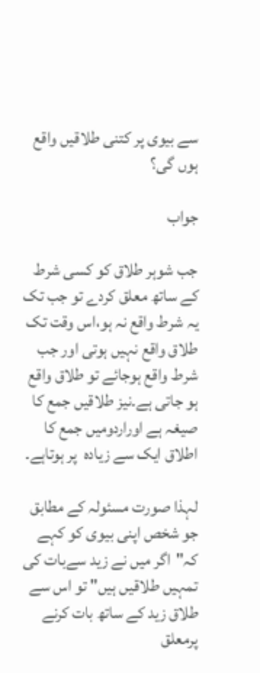سے بیوی پر کتنی طلاقیں واقع ہوں گی؟

جواب

جب شوہر طلاق کو کسی شرط کے ساتھ معلق کردے تو جب تک یہ شرط واقع نہ ہو،اس وقت تک طلاق واقع نہیں ہوتی اور جب شرط واقع ہوجائے تو طلاق واقع ہو جاتی ہے۔نیز طلاقیں جمع کا صیغہ ہے اوراردومیں جمع کا  اطلاق ایک سے زیادہ  پر ہوتاہے۔

لہذا صورت مسئولہ کے مطابق جو شخص اپنی بیوی کو کہے کہ"اگر میں نے زید سےبات کی تمہیں طلاقیں ہیں" تو اس سے طلاق زید کے ساتھ بات کرنے پرمعلق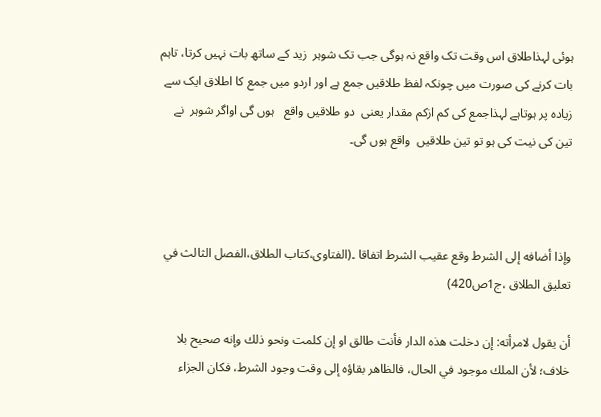ہوئی لہذاطلاق اس وقت تک واقع نہ ہوگی جب تک شوہر  زید کے ساتھ بات نہیں کرتا، تاہم بات کرنے کی صورت میں چونکہ لفظ طلاقیں جمع ہے اور اردو میں جمع کا اطلاق ایک سے زیادہ پر ہوتاہے لہذاجمع کی کم ازکم مقدار یعنی  دو طلاقیں واقع   ہوں گی اواگر شوہر  نے تین کی نیت کی ہو تو تین طلاقیں  واقع ہوں گی۔



وإذا أضافه إلى الشرط وقع عقيب الشرط اتفاقا ۔(الفتاوى،كتاب الطلاق،الفصل الثالث في تعليق الطلاق ،ج1ص420)

أن يقول لامرأته: إن دخلت هذه الدار فأنت طالق او إن كلمت ونحو ذلك وإنه صحيح بلا خلاف؛ لأن الملك موجود في الحال، فالظاهر بقاؤه إلى وقت وجود الشرط، فكان الجزاء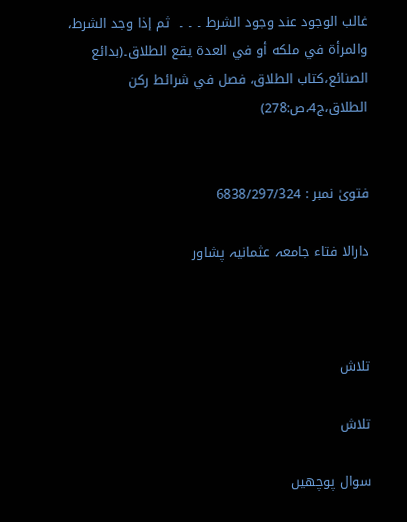غالب الوجود عند وجود الشرط ۔ ۔ ۔  ثم إذا وجد الشرط، والمرأة في ملكه أو في العدة يقع الطلاق۔(بدائع الصنائع،كتاب الطلاق، فصل في شرائط ركن الطلاق،ج4،ص:278)


فتویٰ نمبر : 6838/297/324

دارالا فتاء جامعہ عثمانیہ پشاور



تلاش

تلاش

سوال پوچھیں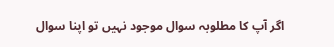اگر آپ کا مطلوبہ سوال موجود نہیں تو اپنا سوال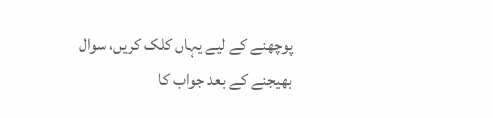پوچھنے کے لیے یہاں کلک کریں، سوال بھیجنے کے بعد جواب کا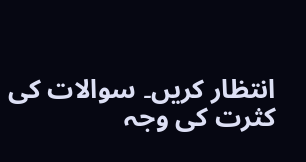انتظار کریں۔ سوالات کی کثرت کی وجہ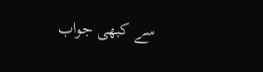سے کبھی جواب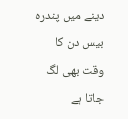دینے میں پندرہ بیس دن کا وقت بھی لگ جاتا ہے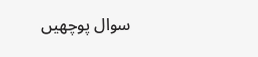سوال پوچھیں